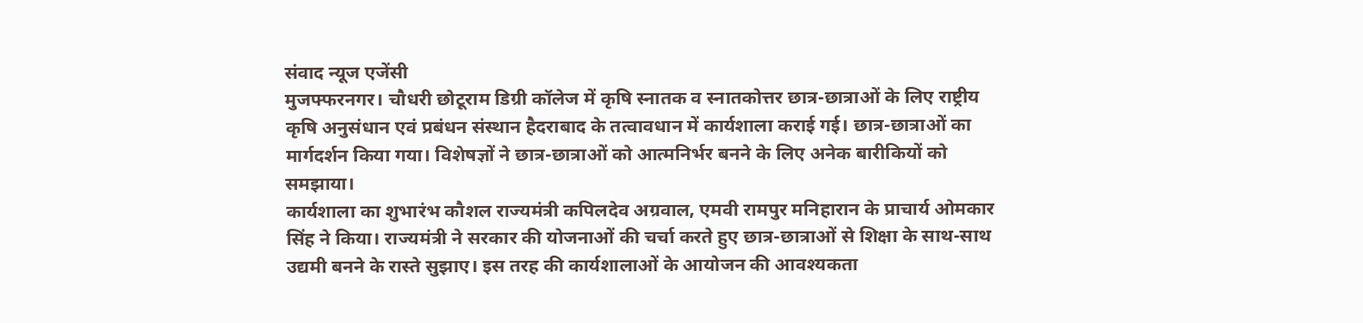संवाद न्यूज एजेंसी
मुजफ्फरनगर। चौधरी छोटूराम डिग्री कॉलेज में कृषि स्नातक व स्नातकोत्तर छात्र-छात्राओं के लिए राष्ट्रीय कृषि अनुसंधान एवं प्रबंधन संस्थान हैदराबाद के तत्वावधान में कार्यशाला कराई गई। छात्र-छात्राओं का मार्गदर्शन किया गया। विशेषज्ञों ने छात्र-छात्राओं को आत्मनिर्भर बनने के लिए अनेक बारीकियों को समझाया।
कार्यशाला का शुभारंभ कौशल राज्यमंत्री कपिलदेव अग्रवाल, एमवी रामपुर मनिहारान के प्राचार्य ओमकार सिंह ने किया। राज्यमंत्री ने सरकार की योजनाओं की चर्चा करते हुए छात्र-छात्राओं से शिक्षा के साथ-साथ उद्यमी बनने के रास्ते सुझाए। इस तरह की कार्यशालाओं के आयोजन की आवश्यकता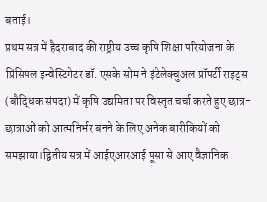बताई।
प्रथम सत्र में हैदराबाद की राष्ट्रीय उच्च कृषि शिक्षा परियोजना के प्रिंसिपल इन्वेस्टिगेटर डॉ. एसके सोम ने इंटेलेक्चुअल प्रॉपर्टी राइट्स (बौद्धिक संपदा) में कृषि उद्यमिता पर विस्तृत चर्चा करते हुए छात्र-छात्राओं को आत्मनिर्भर बनने के लिए अनेक बारीकियों को समझाया।द्वितीय सत्र में आईएआरआई पूसा से आए वैज्ञानिक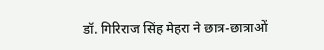डॉ. गिरिराज सिंह मेहरा ने छात्र-छात्राओं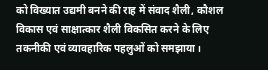को विख्यात उद्यमी बनने की राह में संवाद शैली, कौशल विकास एवं साक्षात्कार शैली विकसित करने के लिए तकनीकी एवं व्यावहारिक पहलुओं को समझाया।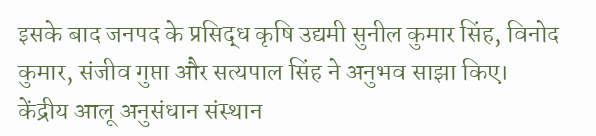इसके बाद जनपद के प्रसिद्ध कृषि उद्यमी सुनील कुमार सिंह, विनोद कुमार, संजीव गुप्ता और सत्यपाल सिंह ने अनुभव साझा किए।
केंद्रीय आलू अनुसंधान संस्थान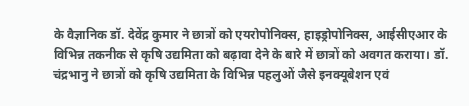के वैज्ञानिक डॉ. देवेंद्र कुमार ने छात्रों को एयरोपोनिक्स, हाइड्रोपोनिक्स, आईसीएआर के विभिन्न तकनीक से कृषि उद्यमिता को बढ़ावा देने के बारे में छात्रों को अवगत कराया। डॉ. चंद्रभानु ने छात्रों को कृषि उद्यमिता के विभिन्न पहलुओं जैसे इनक्यूबेशन एवं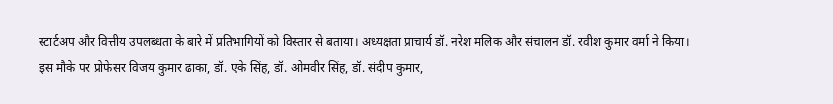स्टार्टअप और वित्तीय उपलब्धता के बारे में प्रतिभागियों को विस्तार से बताया। अध्यक्षता प्राचार्य डॉ. नरेश मलिक और संचालन डॉ. रवीश कुमार वर्मा ने किया।
इस मौके पर प्रोफेसर विजय कुमार ढाका, डॉ. एके सिंह, डॉ. ओमवीर सिंह, डॉ. संदीप कुमार,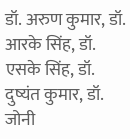डॉ. अरुण कुमार, डॉ. आरके सिंह, डॉ. एसके सिंह, डॉ. दुष्यंत कुमार, डॉ. जोनी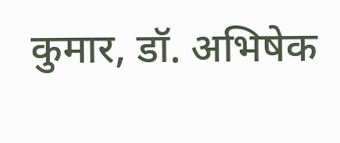कुमार, डॉ. अभिषेक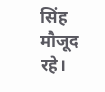सिंह मौजूद रहे।